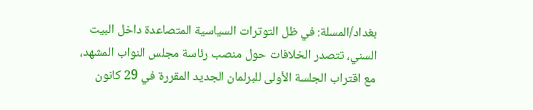بغداد/المسلة: في ظل التوترات السياسية المتصاعدة داخل البيت السني، تتصدر الخلافات حول منصب رئاسة مجلس النواب المشهد، مع اقتراب الجلسة الأولى للبرلمان الجديد المقررة في 29 كانون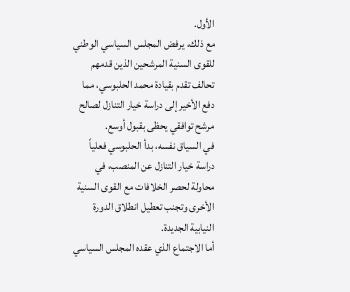الأول.
مع ذلك، يرفض المجلس السياسي الوطني للقوى السنية المرشحين الذين قدمهم تحالف تقدم بقيادة محمد الحلبوسي، مما دفع الأخير إلى دراسة خيار التنازل لصالح مرشح توافقي يحظى بقبول أوسع.
في السياق نفسه، بدأ الحلبوسي فعلياً دراسة خيار التنازل عن المنصب، في محاولة لحصر الخلافات مع القوى السنية الأخرى وتجنب تعطيل انطلاق الدورة النيابية الجديدة.
أما الاجتماع الذي عقده المجلس السياسي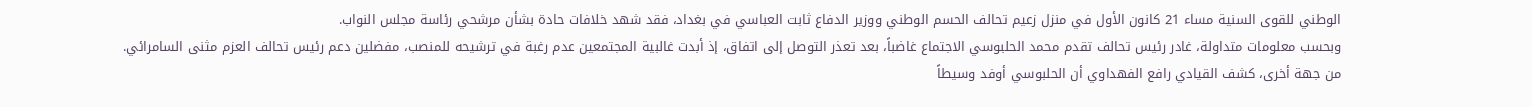الوطني للقوى السنية مساء 21 كانون الأول في منزل زعيم تحالف الحسم الوطني ووزير الدفاع ثابت العباسي في بغداد، فقد شهد خلافات حادة بشأن مرشحي رئاسة مجلس النواب.
وبحسب معلومات متداولة، غادر رئيس تحالف تقدم محمد الحلبوسي الاجتماع غاضباً، بعد تعذر التوصل إلى اتفاق، إذ أبدت غالبية المجتمعين عدم رغبة في ترشيحه للمنصب، مفضلين دعم رئيس تحالف العزم مثنى السامرائي.
من جهة أخرى، كشف القيادي رافع الفهداوي أن الحلبوسي أوفد وسيطاً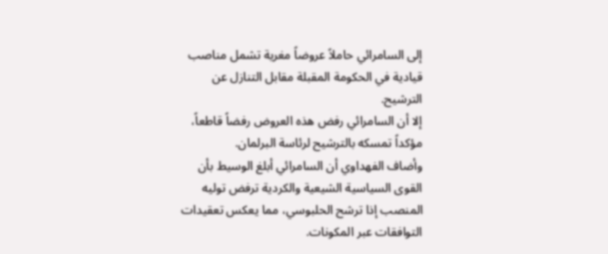إلى السامرائي حاملاً عروضاً مغرية تشمل مناصب قيادية في الحكومة المقبلة مقابل التنازل عن الترشيح.
إلا أن السامرائي رفض هذه العروض رفضاً قاطعاً، مؤكداً تمسكه بالترشيح لرئاسة البرلمان.
وأضاف الفهداوي أن السامرائي أبلغ الوسيط بأن القوى السياسية الشيعية والكردية ترفض توليه المنصب إذا ترشح الحلبوسي، مما يعكس تعقيدات التوافقات عبر المكونات.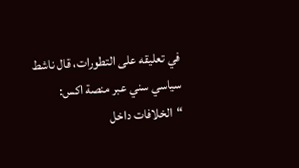في تعليقه على التطورات، قال ناشط سياسي سني عبر منصة اكس: “الخلافات داخل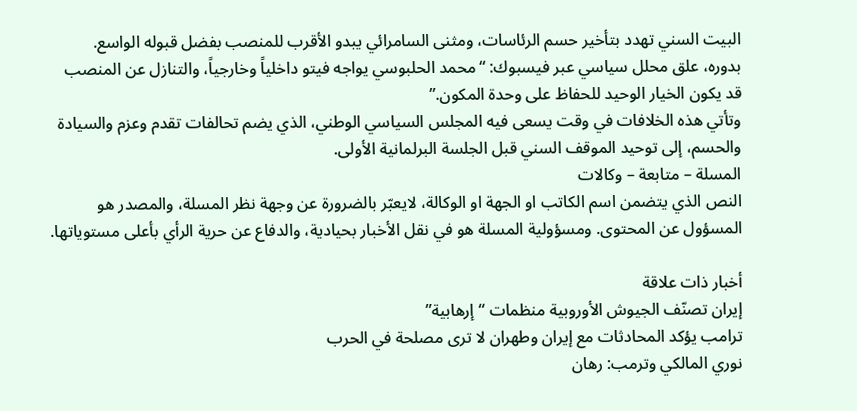البيت السني تهدد بتأخير حسم الرئاسات، ومثنى السامرائي يبدو الأقرب للمنصب بفضل قبوله الواسع.
بدوره، علق محلل سياسي عبر فيسبوك: “محمد الحلبوسي يواجه فيتو داخلياً وخارجياً، والتنازل عن المنصب قد يكون الخيار الوحيد للحفاظ على وحدة المكون.”
وتأتي هذه الخلافات في وقت يسعى فيه المجلس السياسي الوطني، الذي يضم تحالفات تقدم وعزم والسيادة والحسم، إلى توحيد الموقف السني قبل الجلسة البرلمانية الأولى.
المسلة – متابعة – وكالات
النص الذي يتضمن اسم الكاتب او الجهة او الوكالة، لايعبّر بالضرورة عن وجهة نظر المسلة، والمصدر هو المسؤول عن المحتوى. ومسؤولية المسلة هو في نقل الأخبار بحيادية، والدفاع عن حرية الرأي بأعلى مستوياتها.

أخبار ذات علاقة
إيران تصنّف الجيوش الأوروبية منظمات “إرهابية”
ترامب يؤكد المحادثات مع إيران وطهران لا ترى مصلحة في الحرب
نوري المالكي وترمب: رهان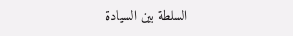السلطة بين السيادة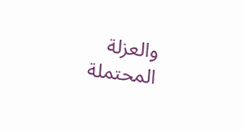والعزلة المحتملة